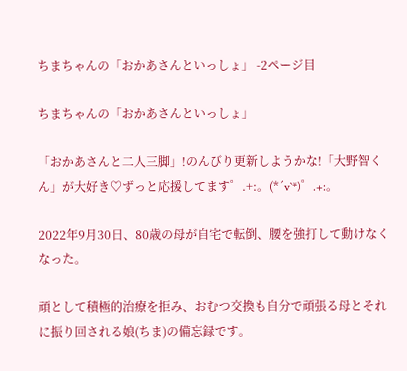ちまちゃんの「おかあさんといっしょ」 -2ページ目

ちまちゃんの「おかあさんといっしょ」

「おかあさんと二人三脚」!のんびり更新しようかな!「大野智くん」が大好き♡ずっと応援してます゜.+:。(*´v`*)゜.+:。

2022年9月30日、80歳の母が自宅で転倒、腰を強打して動けなくなった。

頑として積極的治療を拒み、おむつ交換も自分で頑張る母とそれに振り回される娘(ちま)の備忘録です。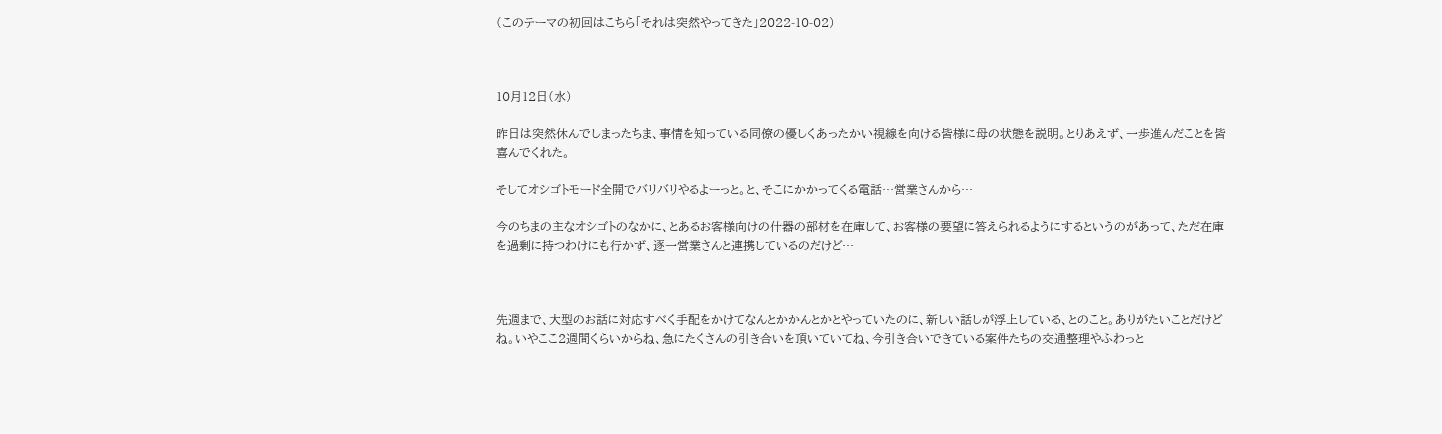(このテーマの初回はこちら「それは突然やってきた」2022-10-02)



10月12日(水)

昨日は突然休んでしまったちま、事情を知っている同僚の優しくあったかい視線を向ける皆様に母の状態を説明。とりあえず、一歩進んだことを皆喜んでくれた。

そしてオシゴトモード全開でバリバリやるよーっと。と、そこにかかってくる電話…営業さんから…

今のちまの主なオシゴトのなかに、とあるお客様向けの什器の部材を在庫して、お客様の要望に答えられるようにするというのがあって、ただ在庫を過剰に持つわけにも行かず、逐一営業さんと連携しているのだけど…



先週まで、大型のお話に対応すべく手配をかけてなんとかかんとかとやっていたのに、新しい話しが浮上している、とのこと。ありがたいことだけどね。いやここ2週間くらいからね、急にたくさんの引き合いを頂いていてね、今引き合いできている案件たちの交通整理やふわっと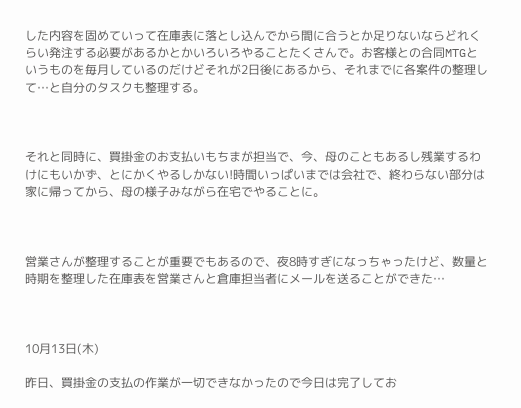した内容を固めていって在庫表に落とし込んでから間に合うとか足りないならどれくらい発注する必要があるかとかいろいろやることたくさんで。お客様との合同MTGというものを毎月しているのだけどそれが2日後にあるから、それまでに各案件の整理して…と自分のタスクも整理する。



それと同時に、買掛金のお支払いもちまが担当で、今、母のこともあるし残業するわけにもいかず、とにかくやるしかない!時間いっぱいまでは会社で、終わらない部分は家に帰ってから、母の様子みながら在宅でやることに。



営業さんが整理することが重要でもあるので、夜8時すぎになっちゃったけど、数量と時期を整理した在庫表を営業さんと倉庫担当者にメールを送ることができた…



10月13日(木)

昨日、買掛金の支払の作業が一切できなかったので今日は完了してお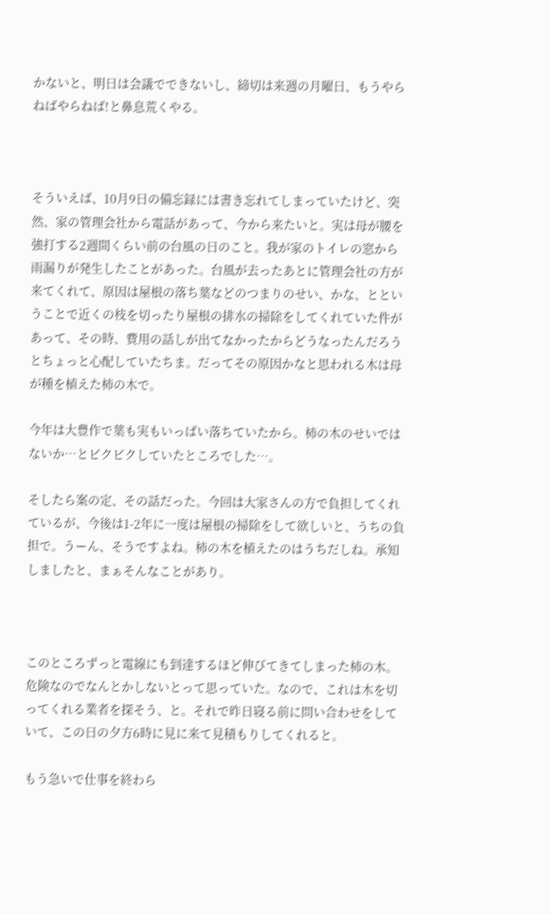かないと、明日は会議でできないし、締切は来週の月曜日、もうやらねばやらねば!と鼻息荒くやる。



そういえば、10月9日の備忘録には書き忘れてしまっていたけど、突然、家の管理会社から電話があって、今から来たいと。実は母が腰を強打する2週間くらい前の台風の日のこと。我が家のトイレの窓から雨漏りが発生したことがあった。台風が去ったあとに管理会社の方が来てくれて、原因は屋根の落ち葉などのつまりのせい、かな、とということで近くの枝を切ったり屋根の排水の掃除をしてくれていた件があって、その時、費用の話しが出てなかったからどうなったんだろうとちょっと心配していたちま。だってその原因かなと思われる木は母が種を植えた柿の木で。

今年は大豊作で葉も実もいっぱい落ちていたから。柿の木のせいではないか…とビクビクしていたところでした…。

そしたら案の定、その話だった。今回は大家さんの方で負担してくれているが、今後は1-2年に一度は屋根の掃除をして欲しいと、うちの負担で。うーん、そうですよね。柿の木を植えたのはうちだしね。承知しましたと、まぁそんなことがあり。



このところずっと電線にも到達するほど伸びてきてしまった柿の木。危険なのでなんとかしないとって思っていた。なので、これは木を切ってくれる業者を探そう、と。それで昨日寝る前に問い合わせをしていて、この日の夕方6時に見に来て見積もりしてくれると。

もう急いで仕事を終わら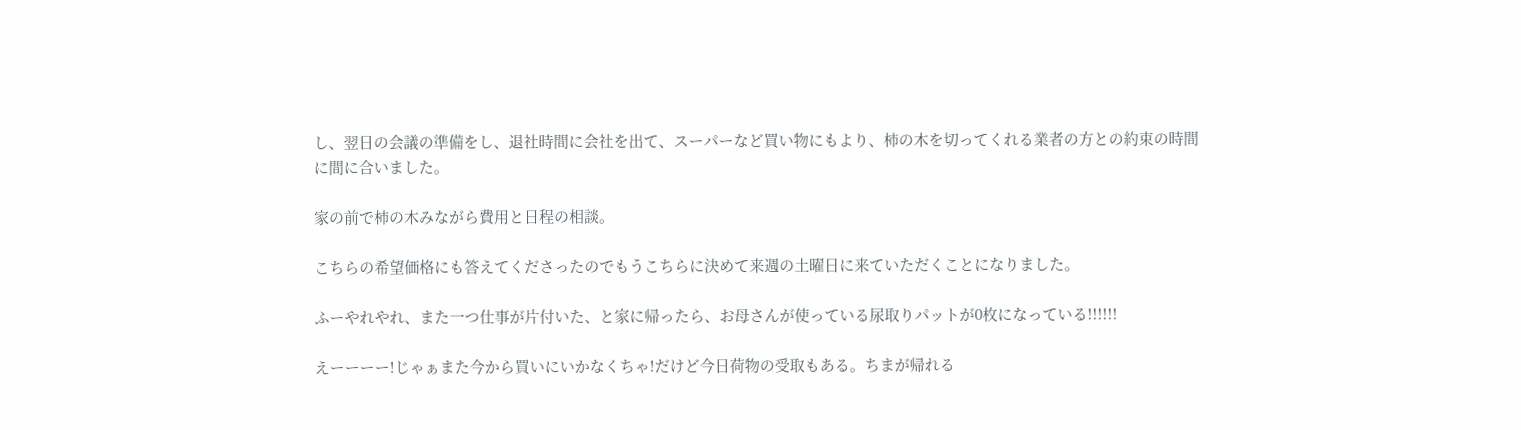し、翌日の会議の準備をし、退社時間に会社を出て、スーパーなど買い物にもより、柿の木を切ってくれる業者の方との約束の時間に間に合いました。

家の前で柿の木みながら費用と日程の相談。

こちらの希望価格にも答えてくださったのでもうこちらに決めて来週の土曜日に来ていただくことになりました。

ふーやれやれ、また一つ仕事が片付いた、と家に帰ったら、お母さんが使っている尿取りパットが0枚になっている!!!!!!

えーーーー!じゃぁまた今から買いにいかなくちゃ!だけど今日荷物の受取もある。ちまが帰れる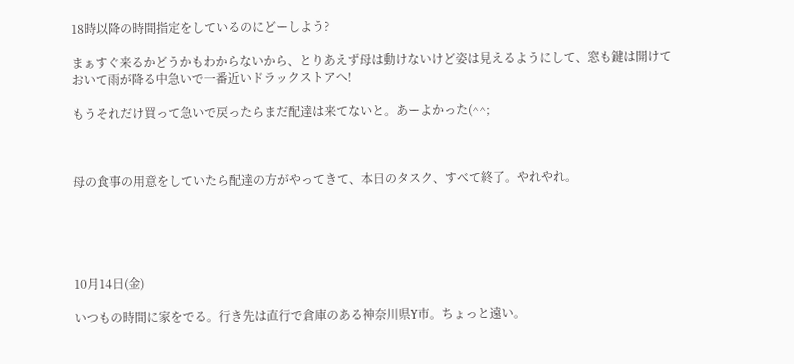18時以降の時間指定をしているのにどーしよう?

まぁすぐ来るかどうかもわからないから、とりあえず母は動けないけど姿は見えるようにして、窓も鍵は開けておいて雨が降る中急いで一番近いドラックストアへ!

もうそれだけ買って急いで戻ったらまだ配達は来てないと。あーよかった(^^;



母の食事の用意をしていたら配達の方がやってきて、本日のタスク、すべて終了。やれやれ。





10月14日(金)

いつもの時間に家をでる。行き先は直行で倉庫のある神奈川県Y市。ちょっと遠い。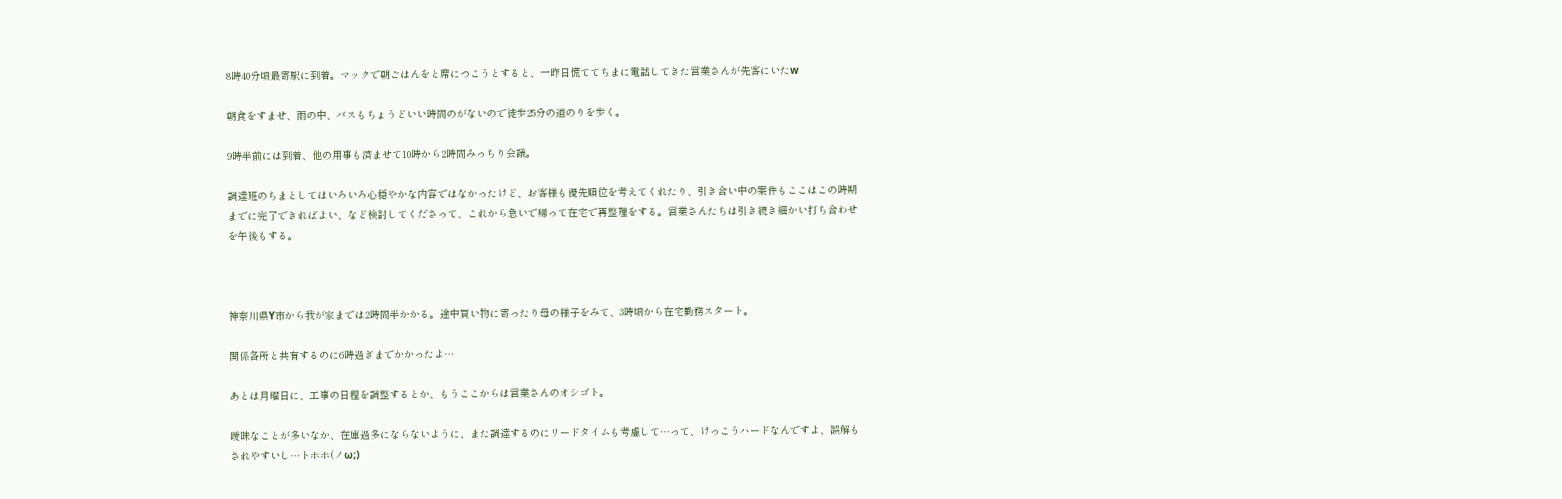8時40分頃最寄駅に到着。マックで朝ごはんをと席につこうとすると、一昨日慌ててちまに電話してきた営業さんが先客にいたw

朝食をすませ、雨の中、バスもちょうどいい時間のがないので徒歩25分の道のりを歩く。

9時半前には到着、他の用事も済ませて10時から2時間みっちり会議。

調達班のちまとしてはいろいろ心穏やかな内容ではなかったけど、お客様も優先順位を考えてくれたり、引き合い中の案件もここはこの時期までに完了できればよい、など検討してくださって、これから急いで帰って在宅で再整理をする。営業さんたちは引き続き細かい打ち合わせを午後もする。



神奈川県Y市から我が家までは2時間半かかる。途中買い物に寄ったり母の様子をみて、3時頃から在宅勤務スタート。

関係各所と共有するのに6時過ぎまでかかったよ…

あとは月曜日に、工事の日程を調整するとか、もうここからは営業さんのオシゴト。

曖昧なことが多いなか、在庫過多にならないように、また調達するのにリードタイムも考慮して…って、けっこうハードなんですよ、誤解もされやすいし…トホホ(ノω;)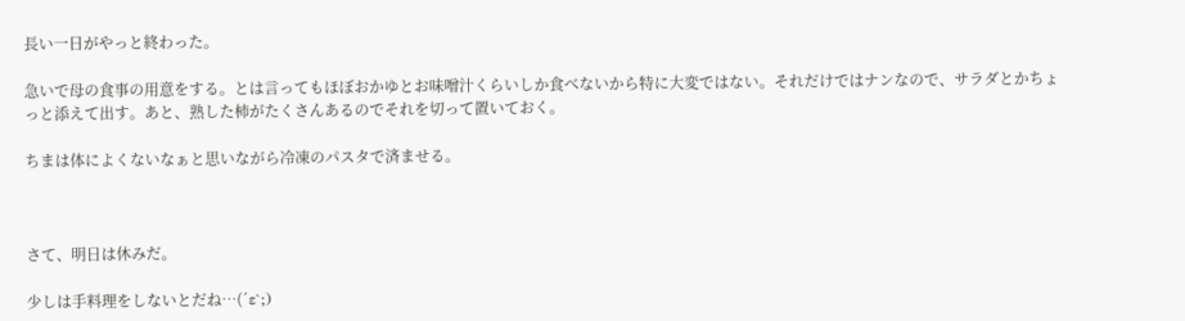長い一日がやっと終わった。

急いで母の食事の用意をする。とは言ってもほぼおかゆとお味噌汁くらいしか食べないから特に大変ではない。それだけではナンなので、サラダとかちょっと添えて出す。あと、熟した柿がたくさんあるのでそれを切って置いておく。

ちまは体によくないなぁと思いながら冷凍のパスタで済ませる。



さて、明日は休みだ。

少しは手料理をしないとだね…(´ε`;)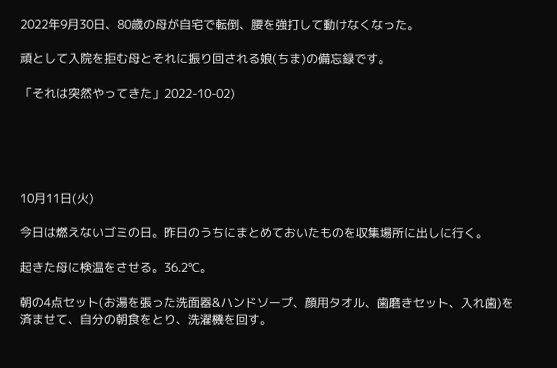2022年9月30日、80歳の母が自宅で転倒、腰を強打して動けなくなった。

頑として入院を拒む母とそれに振り回される娘(ちま)の備忘録です。

「それは突然やってきた」2022-10-02)





10月11日(火)

今日は燃えないゴミの日。昨日のうちにまとめておいたものを収集場所に出しに行く。

起きた母に検温をさせる。36.2℃。

朝の4点セット(お湯を張った洗面器&ハンドソープ、顔用タオル、歯磨きセット、入れ歯)を済ませて、自分の朝食をとり、洗濯機を回す。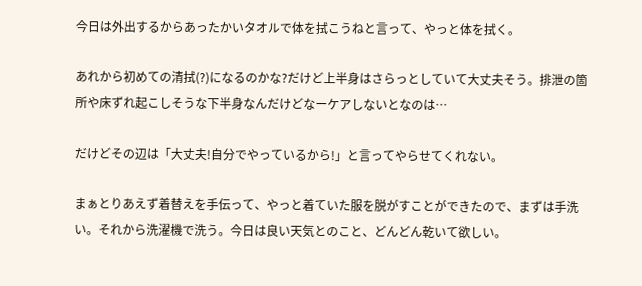今日は外出するからあったかいタオルで体を拭こうねと言って、やっと体を拭く。

あれから初めての清拭(?)になるのかな?だけど上半身はさらっとしていて大丈夫そう。排泄の箇所や床ずれ起こしそうな下半身なんだけどなーケアしないとなのは…

だけどその辺は「大丈夫!自分でやっているから!」と言ってやらせてくれない。

まぁとりあえず着替えを手伝って、やっと着ていた服を脱がすことができたので、まずは手洗い。それから洗濯機で洗う。今日は良い天気とのこと、どんどん乾いて欲しい。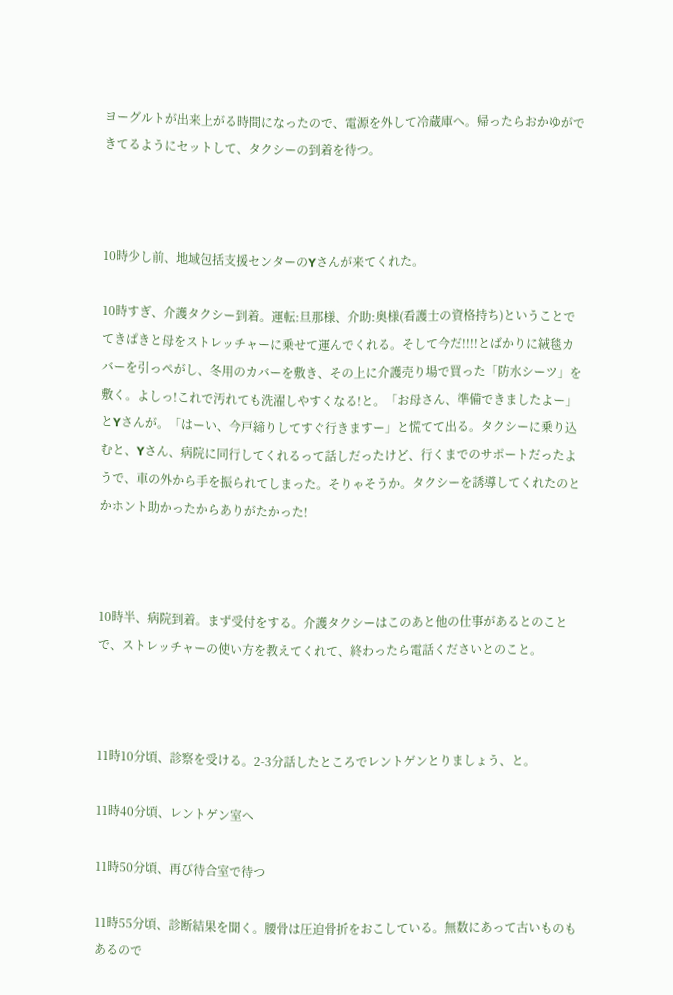ヨーグルトが出来上がる時間になったので、電源を外して冷蔵庫へ。帰ったらおかゆができてるようにセットして、タクシーの到着を待つ。



10時少し前、地域包括支援センターのYさんが来てくれた。

10時すぎ、介護タクシー到着。運転:旦那様、介助:奥様(看護士の資格持ち)ということでてきぱきと母をストレッチャーに乗せて運んでくれる。そして今だ!!!!とばかりに絨毯カバーを引っペがし、冬用のカバーを敷き、その上に介護売り場で買った「防水シーツ」を敷く。よしっ!これで汚れても洗濯しやすくなる!と。「お母さん、準備できましたよー」とYさんが。「はーい、今戸締りしてすぐ行きますー」と慌てて出る。タクシーに乗り込むと、Yさん、病院に同行してくれるって話しだったけど、行くまでのサポートだったようで、車の外から手を振られてしまった。そりゃそうか。タクシーを誘導してくれたのとかホント助かったからありがたかった!



10時半、病院到着。まず受付をする。介護タクシーはこのあと他の仕事があるとのことで、ストレッチャーの使い方を教えてくれて、終わったら電話くださいとのこと。



11時10分頃、診察を受ける。2-3分話したところでレントゲンとりましょう、と。

11時40分頃、レントゲン室へ

11時50分頃、再び待合室で待つ

11時55分頃、診断結果を聞く。腰骨は圧迫骨折をおこしている。無数にあって古いものもあるので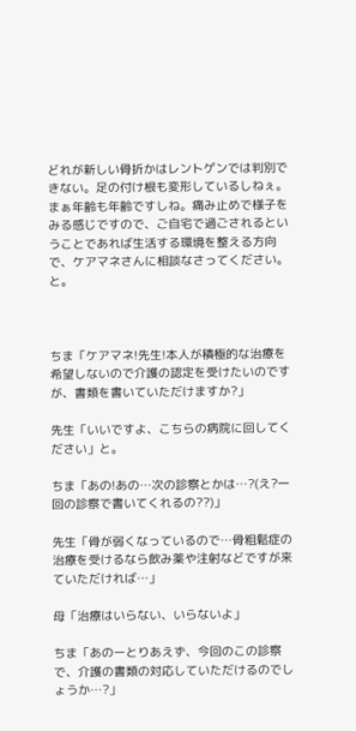どれが新しい骨折かはレントゲンでは判別できない。足の付け根も変形しているしねぇ。まぁ年齢も年齢ですしね。痛み止めで様子をみる感じですので、ご自宅で過ごされるということであれば生活する環境を整える方向で、ケアマネさんに相談なさってください。と。



ちま「ケアマネ!先生!本人が積極的な治療を希望しないので介護の認定を受けたいのですが、書類を書いていただけますか?」

先生「いいですよ、こちらの病院に回してください」と。

ちま「あの!あの…次の診察とかは…?(え?一回の診察で書いてくれるの??)」

先生「骨が弱くなっているので…骨粗鬆症の治療を受けるなら飲み薬や注射などですが来ていただければ…」

母「治療はいらない、いらないよ」

ちま「あのーとりあえず、今回のこの診察で、介護の書類の対応していただけるのでしょうか…?」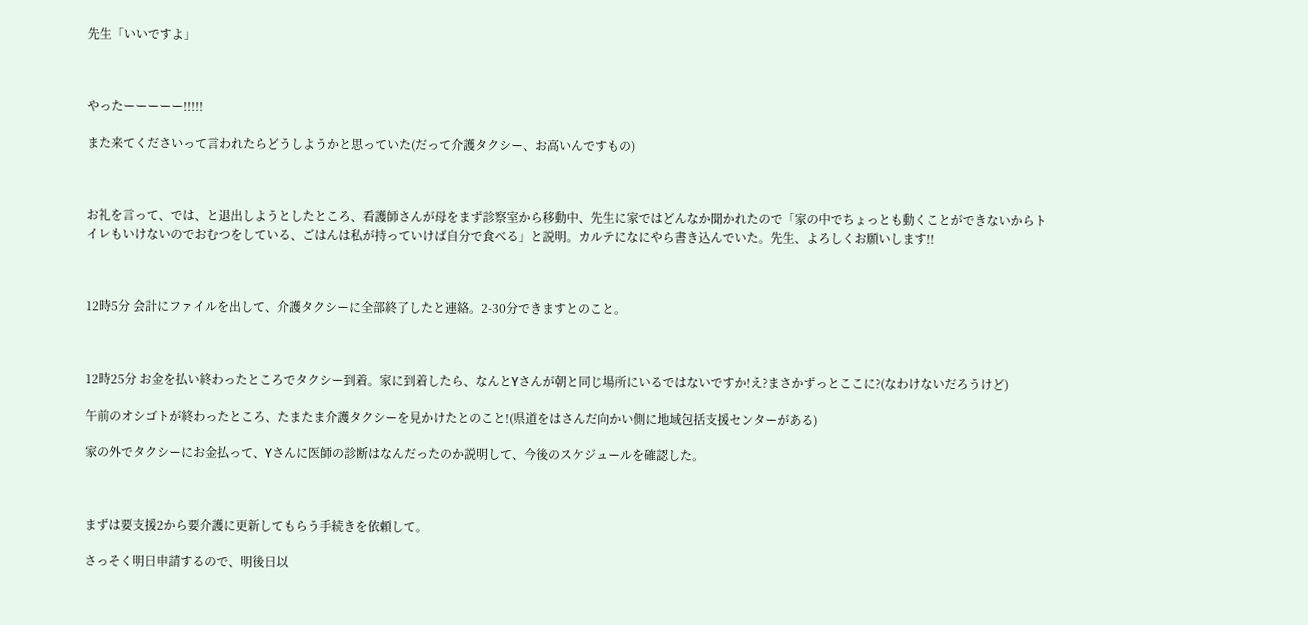先生「いいですよ」



やったーーーーー!!!!!

また来てくださいって言われたらどうしようかと思っていた(だって介護タクシー、お高いんですもの)



お礼を言って、では、と退出しようとしたところ、看護師さんが母をまず診察室から移動中、先生に家ではどんなか聞かれたので「家の中でちょっとも動くことができないからトイレもいけないのでおむつをしている、ごはんは私が持っていけば自分で食べる」と説明。カルテになにやら書き込んでいた。先生、よろしくお願いします!!



12時5分 会計にファイルを出して、介護タクシーに全部終了したと連絡。2-30分できますとのこと。



12時25分 お金を払い終わったところでタクシー到着。家に到着したら、なんとYさんが朝と同じ場所にいるではないですか!え?まさかずっとここに?(なわけないだろうけど)

午前のオシゴトが終わったところ、たまたま介護タクシーを見かけたとのこと!(県道をはさんだ向かい側に地域包括支援センターがある)

家の外でタクシーにお金払って、Yさんに医師の診断はなんだったのか説明して、今後のスケジュールを確認した。



まずは要支援2から要介護に更新してもらう手続きを依頼して。

さっそく明日申請するので、明後日以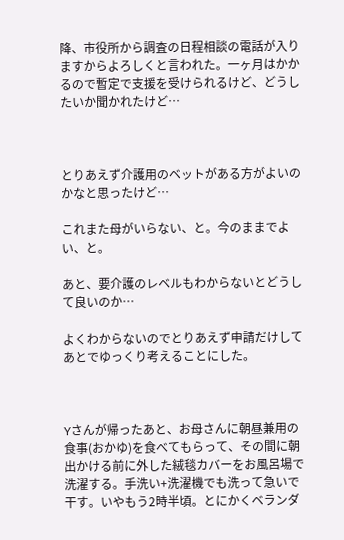降、市役所から調査の日程相談の電話が入りますからよろしくと言われた。一ヶ月はかかるので暫定で支援を受けられるけど、どうしたいか聞かれたけど…



とりあえず介護用のベットがある方がよいのかなと思ったけど…

これまた母がいらない、と。今のままでよい、と。

あと、要介護のレベルもわからないとどうして良いのか…

よくわからないのでとりあえず申請だけしてあとでゆっくり考えることにした。



Yさんが帰ったあと、お母さんに朝昼兼用の食事(おかゆ)を食べてもらって、その間に朝出かける前に外した絨毯カバーをお風呂場で洗濯する。手洗い+洗濯機でも洗って急いで干す。いやもう2時半頃。とにかくベランダ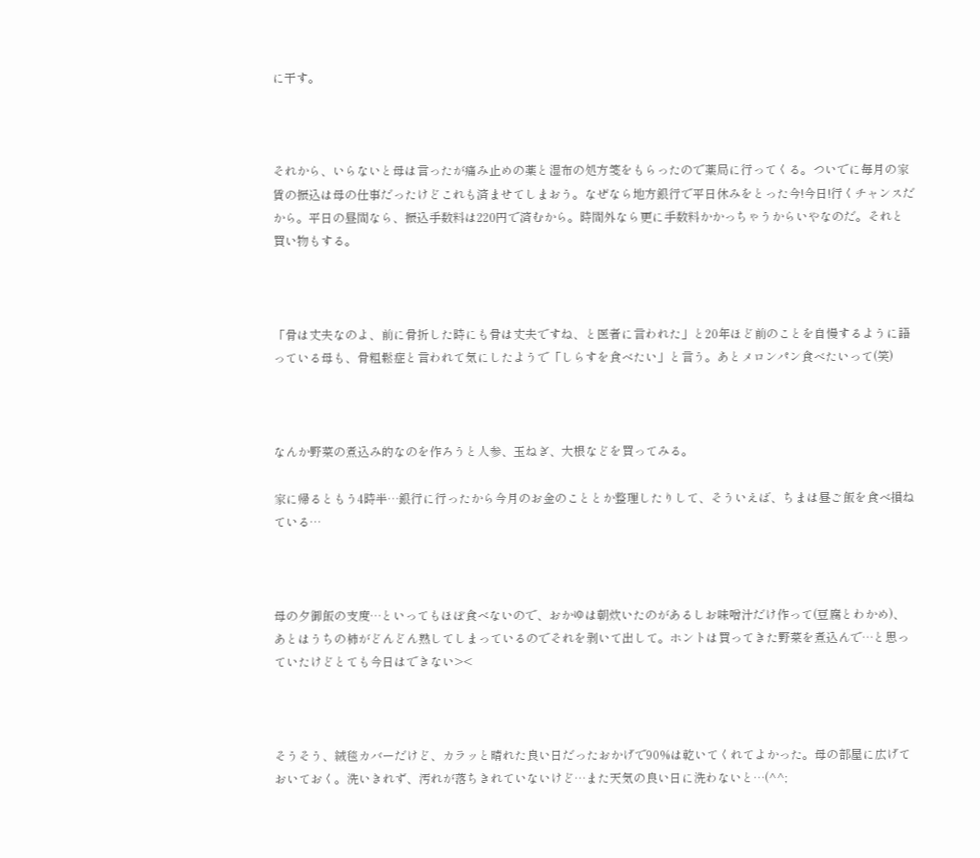に干す。



それから、いらないと母は言ったが痛み止めの薬と湿布の処方箋をもらったので薬局に行ってくる。ついでに毎月の家賃の振込は母の仕事だったけどこれも済ませてしまおう。なぜなら地方銀行で平日休みをとった今!今日!行くチャンスだから。平日の昼間なら、振込手数料は220円で済むから。時間外なら更に手数料かかっちゃうからいやなのだ。それと買い物もする。



「骨は丈夫なのよ、前に骨折した時にも骨は丈夫ですね、と医者に言われた」と20年ほど前のことを自慢するように語っている母も、骨粗鬆症と言われて気にしたようで「しらすを食べたい」と言う。あとメロンパン食べたいって(笑)



なんか野菜の煮込み的なのを作ろうと人参、玉ねぎ、大根などを買ってみる。

家に帰るともう4時半…銀行に行ったから今月のお金のこととか整理したりして、そういえば、ちまは昼ご飯を食べ損ねている…



母の夕御飯の支度…といってもほぼ食べないので、おかゆは朝炊いたのがあるしお味噌汁だけ作って(豆腐とわかめ)、あとはうちの柿がどんどん熟してしまっているのでそれを剥いて出して。ホントは買ってきた野菜を煮込んで…と思っていたけどとても今日はできない><



そうそう、絨毯カバーだけど、カラッと晴れた良い日だったおかげで90%は乾いてくれてよかった。母の部屋に広げておいておく。洗いきれず、汚れが落ちきれていないけど…また天気の良い日に洗わないと…(^^;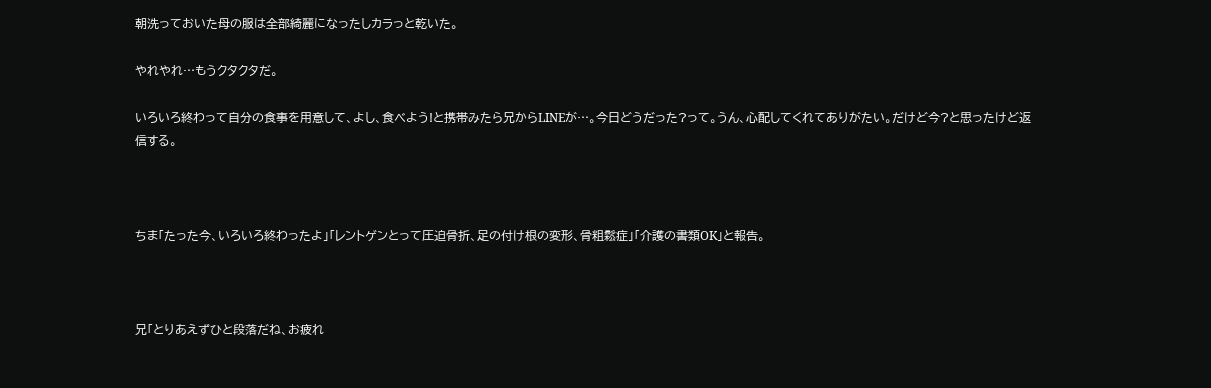朝洗っておいた母の服は全部綺麗になったしカラっと乾いた。

やれやれ…もうクタクタだ。

いろいろ終わって自分の食事を用意して、よし、食べよう!と携帯みたら兄からLINEが…。今日どうだった?って。うん、心配してくれてありがたい。だけど今?と思ったけど返信する。



ちま「たった今、いろいろ終わったよ」「レントゲンとって圧迫骨折、足の付け根の変形、骨粗鬆症」「介護の書類OK」と報告。



兄「とりあえずひと段落だね、お疲れ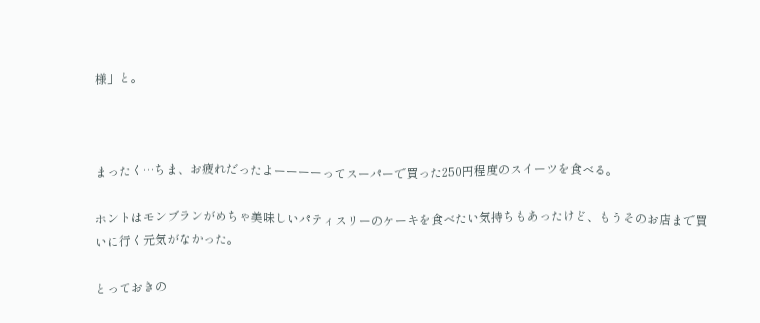様」と。



まったく…ちま、お疲れだったよーーーーってスーパーで買った250円程度のスイーツを食べる。

ホントはモンブランがめちゃ美味しいパティスリーのケーキを食べたい気持ちもあったけど、もうそのお店まで買いに行く元気がなかった。

とっておきの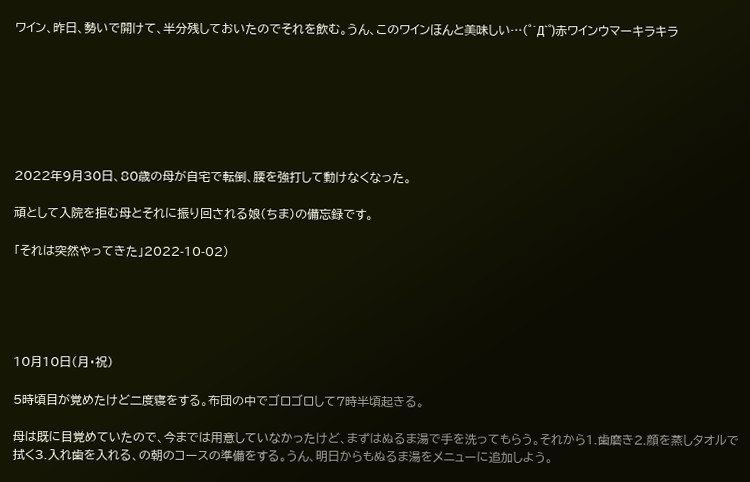ワイン、昨日、勢いで開けて、半分残しておいたのでそれを飲む。うん、このワインほんと美味しい…(゜´Д`゜)赤ワインウマーキラキラ







2022年9月30日、80歳の母が自宅で転倒、腰を強打して動けなくなった。

頑として入院を拒む母とそれに振り回される娘(ちま)の備忘録です。

「それは突然やってきた」2022-10-02)





10月10日(月・祝)

5時頃目が覚めたけど二度寝をする。布団の中でゴロゴロして7時半頃起きる。

母は既に目覚めていたので、今までは用意していなかったけど、まずはぬるま湯で手を洗ってもらう。それから1.歯磨き2.顔を蒸しタオルで拭く3.入れ歯を入れる、の朝のコースの準備をする。うん、明日からもぬるま湯をメニューに追加しよう。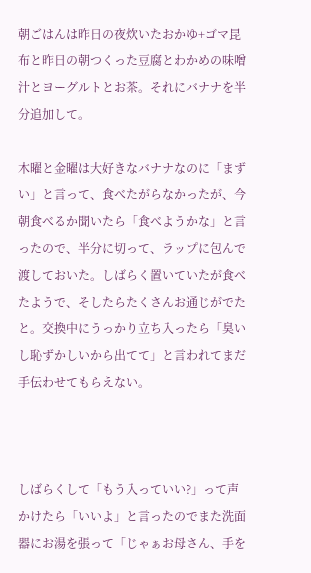朝ごはんは昨日の夜炊いたおかゆ+ゴマ昆布と昨日の朝つくった豆腐とわかめの味噌汁とヨーグルトとお茶。それにバナナを半分追加して。

木曜と金曜は大好きなバナナなのに「まずい」と言って、食べたがらなかったが、今朝食べるか聞いたら「食べようかな」と言ったので、半分に切って、ラップに包んで渡しておいた。しばらく置いていたが食べたようで、そしたらたくさんお通じがでたと。交換中にうっかり立ち入ったら「臭いし恥ずかしいから出てて」と言われてまだ手伝わせてもらえない。



しばらくして「もう入っていい?」って声かけたら「いいよ」と言ったのでまた洗面器にお湯を張って「じゃぁお母さん、手を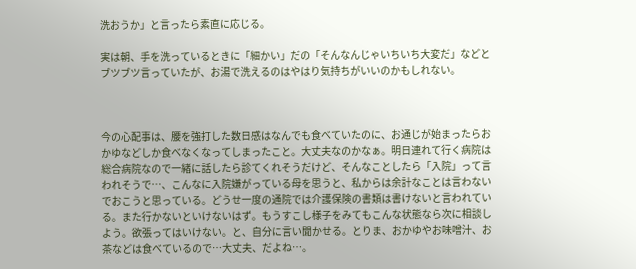洗おうか」と言ったら素直に応じる。

実は朝、手を洗っているときに「細かい」だの「そんなんじゃいちいち大変だ」などとブツブツ言っていたが、お湯で洗えるのはやはり気持ちがいいのかもしれない。



今の心配事は、腰を強打した数日感はなんでも食べていたのに、お通じが始まったらおかゆなどしか食べなくなってしまったこと。大丈夫なのかなぁ。明日連れて行く病院は総合病院なので一緒に話したら診てくれそうだけど、そんなことしたら「入院」って言われそうで…、こんなに入院嫌がっている母を思うと、私からは余計なことは言わないでおこうと思っている。どうせ一度の通院では介護保険の書類は書けないと言われている。また行かないといけないはず。もうすこし様子をみてもこんな状態なら次に相談しよう。欲張ってはいけない。と、自分に言い聞かせる。とりま、おかゆやお味噌汁、お茶などは食べているので…大丈夫、だよね…。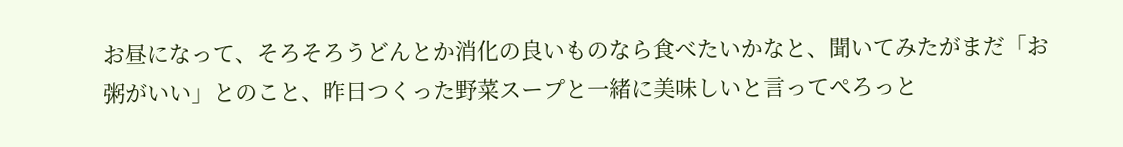お昼になって、そろそろうどんとか消化の良いものなら食べたいかなと、聞いてみたがまだ「お粥がいい」とのこと、昨日つくった野菜スープと一緒に美味しいと言ってぺろっと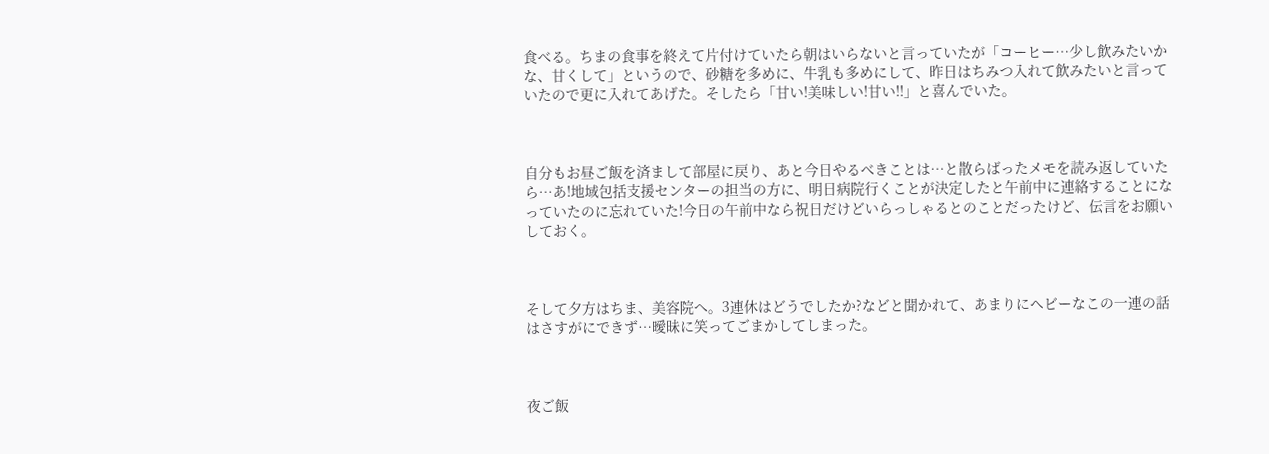食べる。ちまの食事を終えて片付けていたら朝はいらないと言っていたが「コーヒー…少し飲みたいかな、甘くして」というので、砂糖を多めに、牛乳も多めにして、昨日はちみつ入れて飲みたいと言っていたので更に入れてあげた。そしたら「甘い!美味しい!甘い!!」と喜んでいた。



自分もお昼ご飯を済まして部屋に戻り、あと今日やるべきことは…と散らばったメモを読み返していたら…あ!地域包括支援センターの担当の方に、明日病院行くことが決定したと午前中に連絡することになっていたのに忘れていた!今日の午前中なら祝日だけどいらっしゃるとのことだったけど、伝言をお願いしておく。



そして夕方はちま、美容院へ。3連休はどうでしたか?などと聞かれて、あまりにヘビーなこの一連の話はさすがにできず…曖昧に笑ってごまかしてしまった。



夜ご飯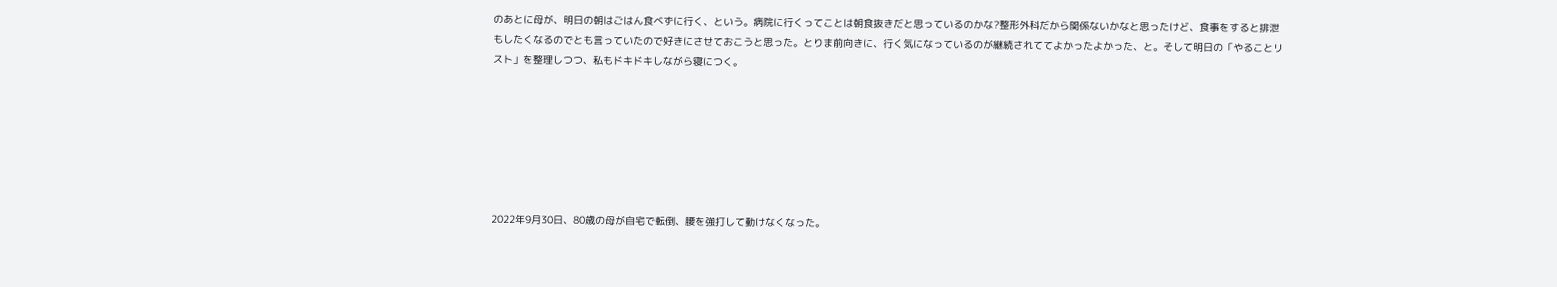のあとに母が、明日の朝はごはん食べずに行く、という。病院に行くってことは朝食抜きだと思っているのかな?整形外科だから関係ないかなと思ったけど、食事をすると排泄もしたくなるのでとも言っていたので好きにさせておこうと思った。とりま前向きに、行く気になっているのが継続されててよかったよかった、と。そして明日の「やることリスト」を整理しつつ、私もドキドキしながら寝につく。







2022年9月30日、80歳の母が自宅で転倒、腰を強打して動けなくなった。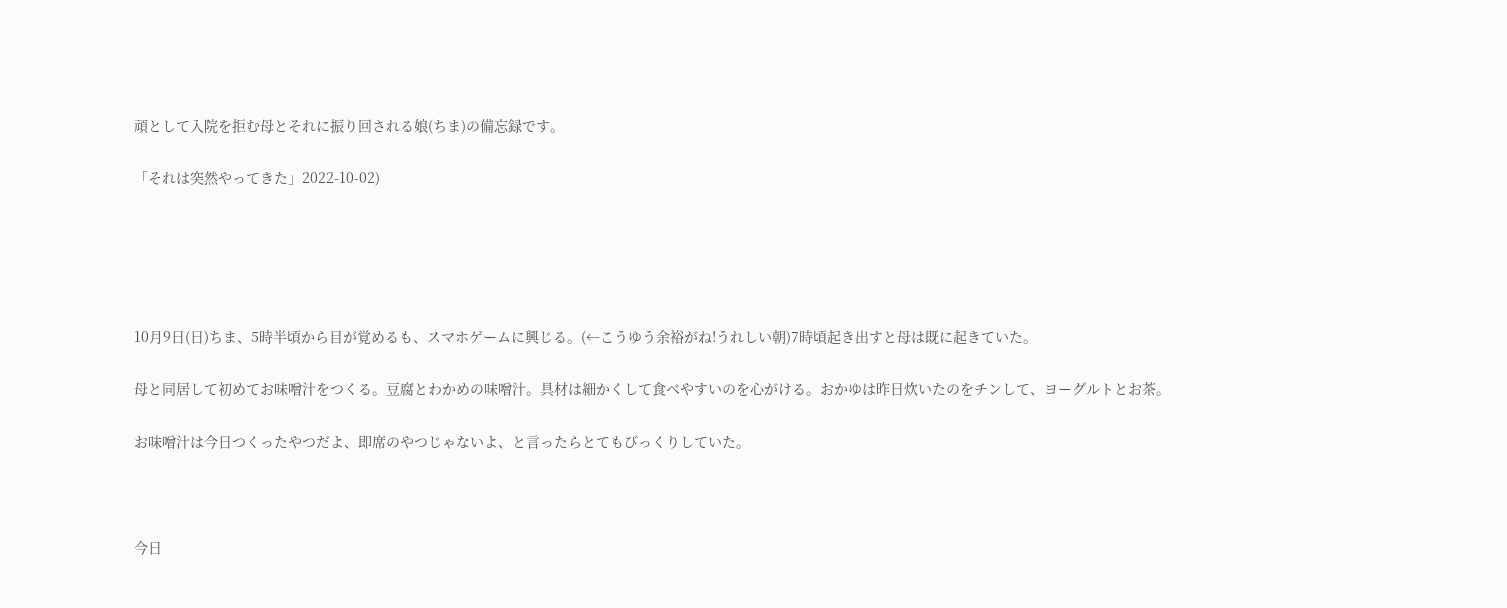頑として入院を拒む母とそれに振り回される娘(ちま)の備忘録です。

「それは突然やってきた」2022-10-02)





10月9日(日)ちま、5時半頃から目が覚めるも、スマホゲームに興じる。(←こうゆう余裕がね!うれしい朝)7時頃起き出すと母は既に起きていた。

母と同居して初めてお味噌汁をつくる。豆腐とわかめの味噌汁。具材は細かくして食べやすいのを心がける。おかゆは昨日炊いたのをチンして、ヨーグルトとお茶。

お味噌汁は今日つくったやつだよ、即席のやつじゃないよ、と言ったらとてもびっくりしていた。



今日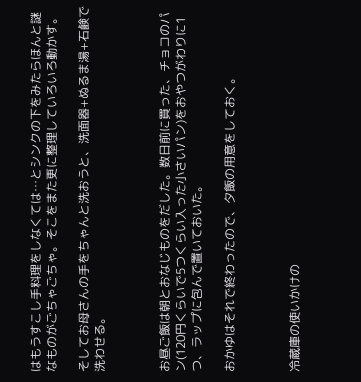はもうすこし手料理をしなくては…とシンクの下をみたらほんと謎なものがごちゃごちゃ。そこをまた更に整理していろいろ動かす。

そしてお母さんの手をちゃんと洗おうと、洗面器+ぬるま湯+石鹸で洗わせる。



お昼ご飯は朝とおなじものをだした。数日前に買った、チョコのパン(120円くらいで5つくらい入った小さいパン)をおやつがわりに1つ、ラップに包んで置いておいた。

おかゆはそれで終わったので、夕飯の用意をしておく。



冷蔵庫の使いかけの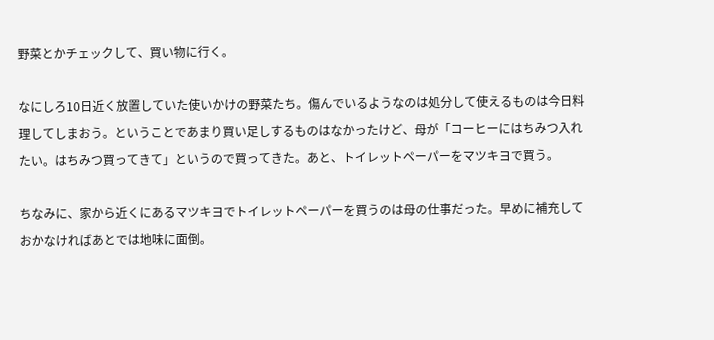野菜とかチェックして、買い物に行く。

なにしろ10日近く放置していた使いかけの野菜たち。傷んでいるようなのは処分して使えるものは今日料理してしまおう。ということであまり買い足しするものはなかったけど、母が「コーヒーにはちみつ入れたい。はちみつ買ってきて」というので買ってきた。あと、トイレットペーパーをマツキヨで買う。

ちなみに、家から近くにあるマツキヨでトイレットペーパーを買うのは母の仕事だった。早めに補充しておかなければあとでは地味に面倒。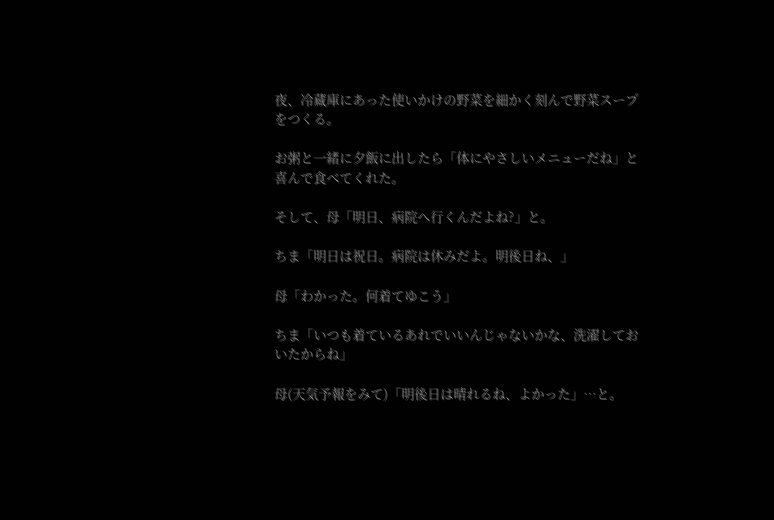夜、冷蔵庫にあった使いかけの野菜を細かく刻んで野菜スープをつくる。

お粥と一緒に夕飯に出したら「体にやさしいメニューだね」と喜んで食べてくれた。

そして、母「明日、病院へ行くんだよね?」と。

ちま「明日は祝日。病院は休みだよ。明後日ね、」

母「わかった。何着てゆこう」

ちま「いつも着ているあれでいいんじゃないかな、洗濯しておいたからね」

母(天気予報をみて)「明後日は晴れるね、よかった」…と。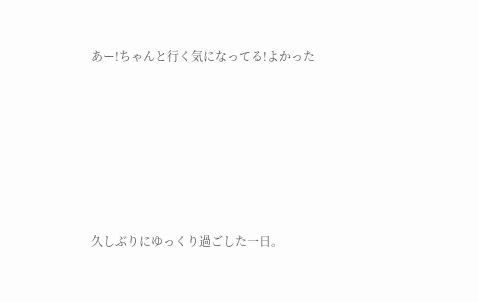あー!ちゃんと行く気になってる!よかった







久しぶりにゆっくり過ごした一日。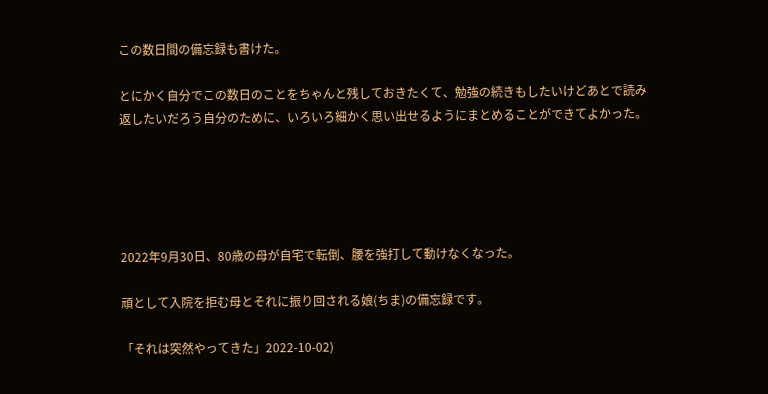この数日間の備忘録も書けた。

とにかく自分でこの数日のことをちゃんと残しておきたくて、勉強の続きもしたいけどあとで読み返したいだろう自分のために、いろいろ細かく思い出せるようにまとめることができてよかった。





2022年9月30日、80歳の母が自宅で転倒、腰を強打して動けなくなった。

頑として入院を拒む母とそれに振り回される娘(ちま)の備忘録です。

「それは突然やってきた」2022-10-02)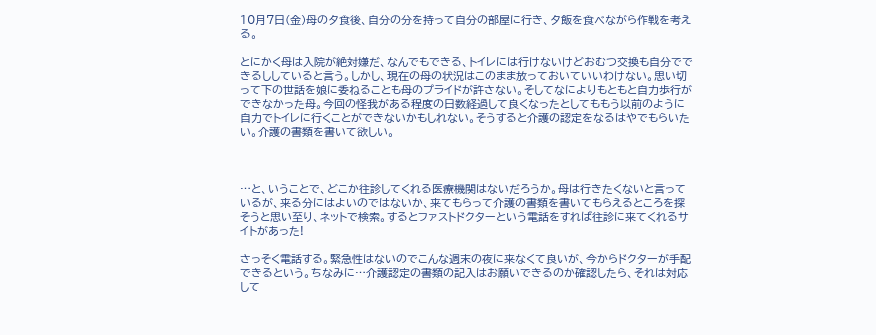10月7日(金)母の夕食後、自分の分を持って自分の部屋に行き、夕飯を食べながら作戦を考える。

とにかく母は入院が絶対嫌だ、なんでもできる、トイレには行けないけどおむつ交換も自分でできるししていると言う。しかし、現在の母の状況はこのまま放っておいていいわけない。思い切って下の世話を娘に委ねることも母のプライドが許さない。そしてなによりもともと自力歩行ができなかった母。今回の怪我がある程度の日数経過して良くなったとしてももう以前のように自力でトイレに行くことができないかもしれない。そうすると介護の認定をなるはやでもらいたい。介護の書類を書いて欲しい。



…と、いうことで、どこか往診してくれる医療機関はないだろうか。母は行きたくないと言っているが、来る分にはよいのではないか、来てもらって介護の書類を書いてもらえるところを探そうと思い至り、ネットで検索。するとファストドクターという電話をすれば往診に来てくれるサイトがあった!

さっそく電話する。緊急性はないのでこんな週末の夜に来なくて良いが、今からドクターが手配できるという。ちなみに…介護認定の書類の記入はお願いできるのか確認したら、それは対応して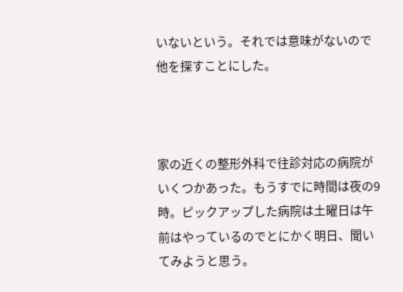いないという。それでは意味がないので他を探すことにした。



家の近くの整形外科で往診対応の病院がいくつかあった。もうすでに時間は夜の9時。ピックアップした病院は土曜日は午前はやっているのでとにかく明日、聞いてみようと思う。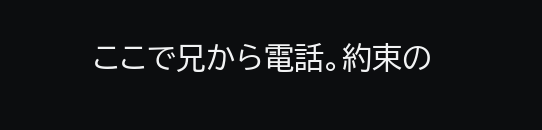ここで兄から電話。約束の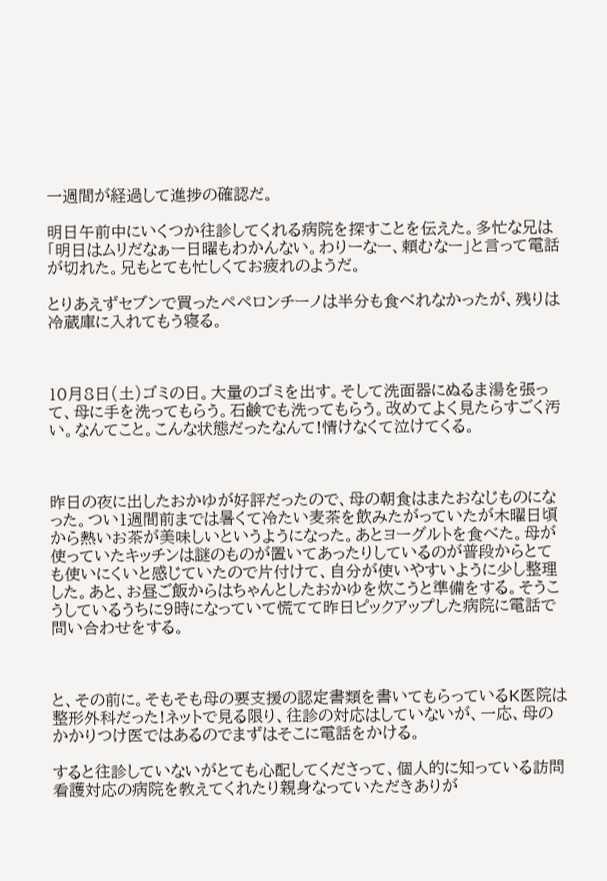一週間が経過して進捗の確認だ。

明日午前中にいくつか往診してくれる病院を探すことを伝えた。多忙な兄は「明日はムリだなぁー日曜もわかんない。わりーなー、頼むなー」と言って電話が切れた。兄もとても忙しくてお疲れのようだ。

とりあえずセブンで買ったペペロンチーノは半分も食べれなかったが、残りは冷蔵庫に入れてもう寝る。



10月8日(土)ゴミの日。大量のゴミを出す。そして洗面器にぬるま湯を張って、母に手を洗ってもらう。石鹸でも洗ってもらう。改めてよく見たらすごく汚い。なんてこと。こんな状態だったなんて!情けなくて泣けてくる。



昨日の夜に出したおかゆが好評だったので、母の朝食はまたおなじものになった。つい1週間前までは暑くて冷たい麦茶を飲みたがっていたが木曜日頃から熱いお茶が美味しいというようになった。あとヨーグルトを食べた。母が使っていたキッチンは謎のものが置いてあったりしているのが普段からとても使いにくいと感じていたので片付けて、自分が使いやすいように少し整理した。あと、お昼ご飯からはちゃんとしたおかゆを炊こうと準備をする。そうこうしているうちに9時になっていて慌てて昨日ピックアップした病院に電話で問い合わせをする。



と、その前に。そもそも母の要支援の認定書類を書いてもらっているK医院は整形外科だった!ネットで見る限り、往診の対応はしていないが、一応、母のかかりつけ医ではあるのでまずはそこに電話をかける。

すると往診していないがとても心配してくださって、個人的に知っている訪問看護対応の病院を教えてくれたり親身なっていただきありが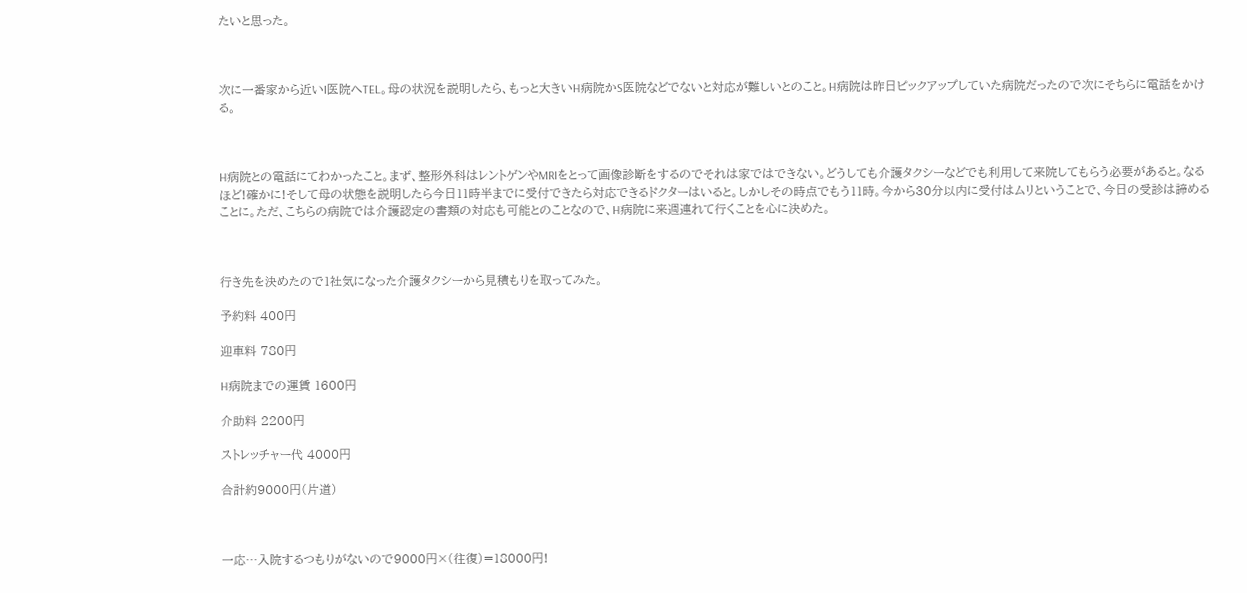たいと思った。



次に一番家から近いI医院へTEL。母の状況を説明したら、もっと大きいH病院かS医院などでないと対応が難しいとのこと。H病院は昨日ピックアップしていた病院だったので次にそちらに電話をかける。



H病院との電話にてわかったこと。まず、整形外科はレントゲンやMRIをとって画像診断をするのでそれは家ではできない。どうしても介護タクシーなどでも利用して来院してもらう必要があると。なるほど!確かに!そして母の状態を説明したら今日11時半までに受付できたら対応できるドクターはいると。しかしその時点でもう11時。今から30分以内に受付はムリということで、今日の受診は諦めることに。ただ、こちらの病院では介護認定の書類の対応も可能とのことなので、H病院に来週連れて行くことを心に決めた。



行き先を決めたので1社気になった介護タクシーから見積もりを取ってみた。

予約料 400円

迎車料 780円

H病院までの運賃 1600円

介助料 2200円

ストレッチャー代 4000円

合計約9000円(片道)



一応…入院するつもりがないので9000円×(往復)=18000円!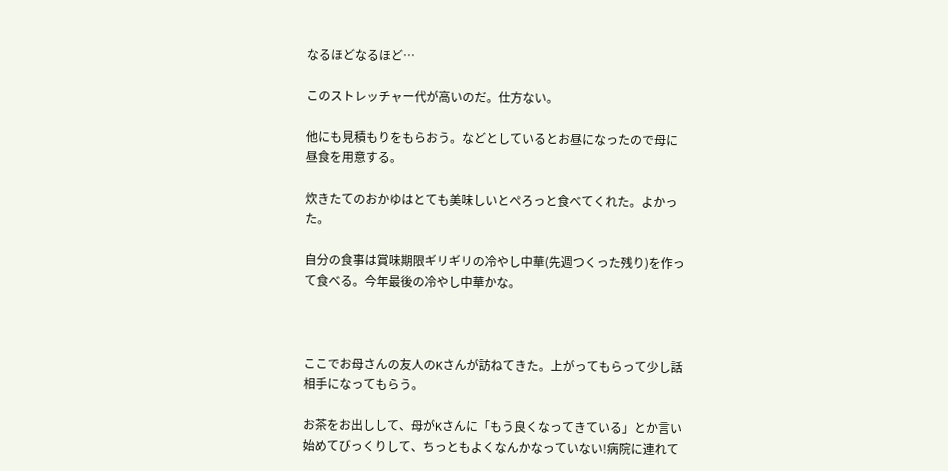なるほどなるほど…

このストレッチャー代が高いのだ。仕方ない。

他にも見積もりをもらおう。などとしているとお昼になったので母に昼食を用意する。

炊きたてのおかゆはとても美味しいとぺろっと食べてくれた。よかった。

自分の食事は賞味期限ギリギリの冷やし中華(先週つくった残り)を作って食べる。今年最後の冷やし中華かな。



ここでお母さんの友人のKさんが訪ねてきた。上がってもらって少し話相手になってもらう。

お茶をお出しして、母がKさんに「もう良くなってきている」とか言い始めてびっくりして、ちっともよくなんかなっていない!病院に連れて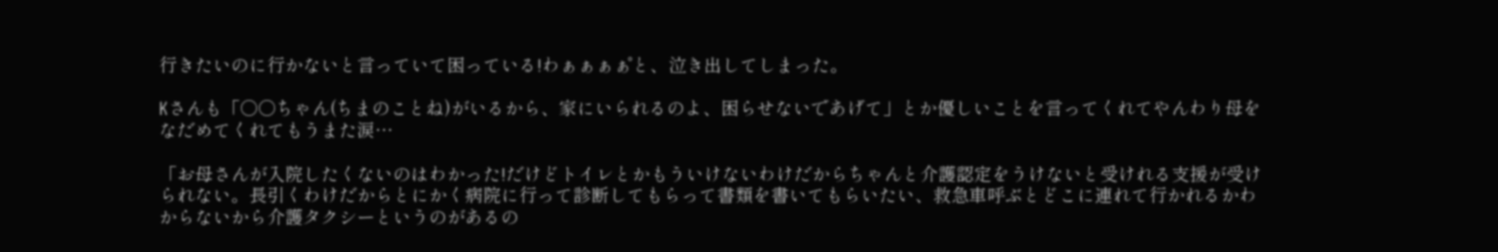行きたいのに行かないと言っていて困っている!わぁぁぁぁ゚と、泣き出してしまった。

Kさんも「○○ちゃん(ちまのことね)がいるから、家にいられるのよ、困らせないであげて」とか優しいことを言ってくれてやんわり母をなだめてくれてもうまた涙…

「お母さんが入院したくないのはわかった!だけどトイレとかもういけないわけだからちゃんと介護認定をうけないと受けれる支援が受けられない。長引くわけだからとにかく病院に行って診断してもらって書類を書いてもらいたい、救急車呼ぶとどこに連れて行かれるかわからないから介護タクシーというのがあるの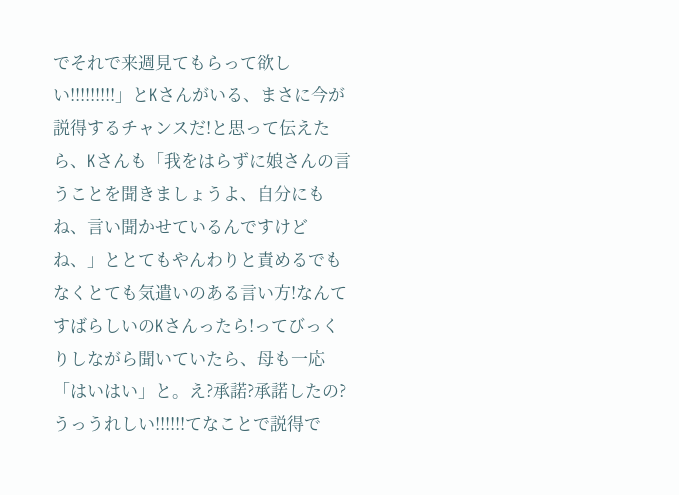でそれで来週見てもらって欲しい!!!!!!!!!」とKさんがいる、まさに今が説得するチャンスだ!と思って伝えたら、Kさんも「我をはらずに娘さんの言うことを聞きましょうよ、自分にもね、言い聞かせているんですけどね、」ととてもやんわりと責めるでもなくとても気遣いのある言い方!なんてすばらしいのKさんったら!ってびっくりしながら聞いていたら、母も一応「はいはい」と。え?承諾?承諾したの?うっうれしい!!!!!!てなことで説得で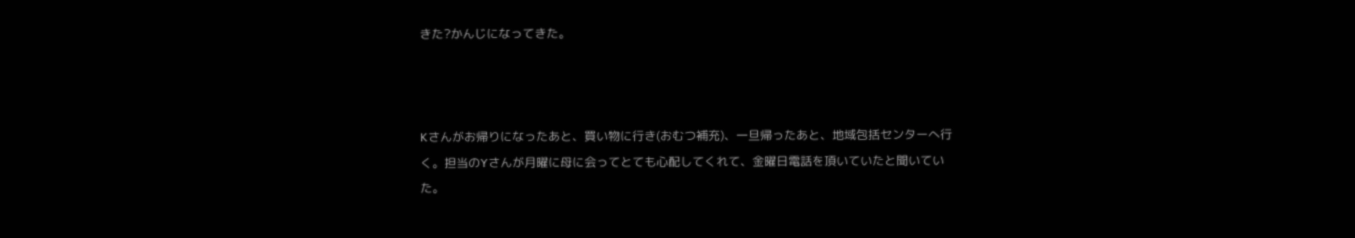きた?かんじになってきた。



Kさんがお帰りになったあと、買い物に行き(おむつ補充)、一旦帰ったあと、地域包括センターへ行く。担当のYさんが月曜に母に会ってとても心配してくれて、金曜日電話を頂いていたと聞いていた。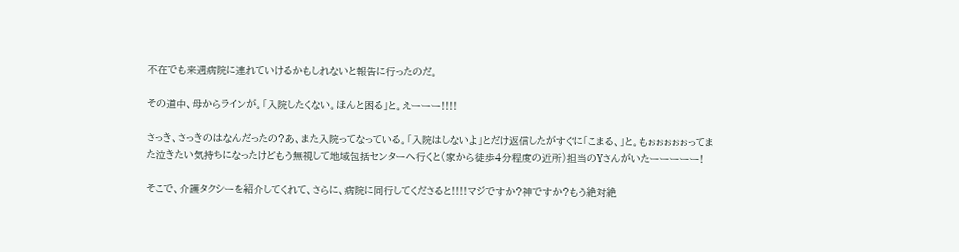不在でも来週病院に連れていけるかもしれないと報告に行ったのだ。

その道中、母からラインが。「入院したくない。ほんと困る」と。えーーー!!!!

さっき、さっきのはなんだったの?あ、また入院ってなっている。「入院はしないよ」とだけ返信したがすぐに「こまる、」と。もぉぉぉぉぉってまた泣きたい気持ちになったけどもう無視して地域包括センターへ行くと(家から徒歩4分程度の近所)担当のYさんがいたーーーーー!

そこで、介護タクシーを紹介してくれて、さらに、病院に同行してくださると!!!!マジですか?神ですか?もう絶対絶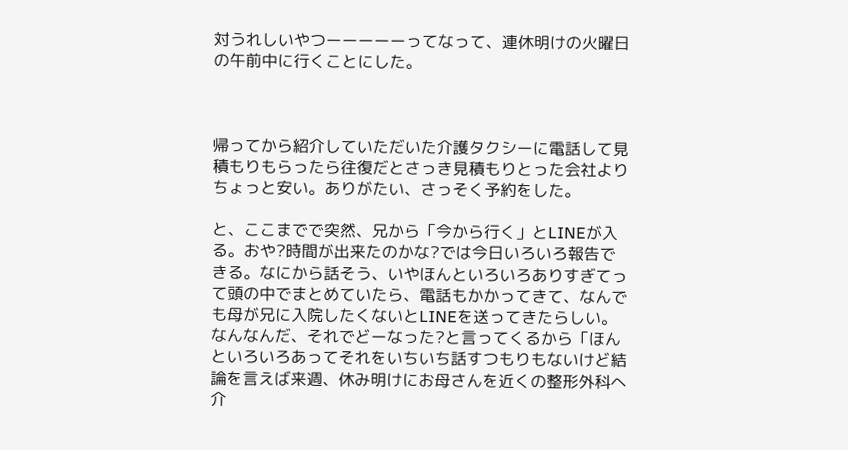対うれしいやつーーーーーってなって、連休明けの火曜日の午前中に行くことにした。



帰ってから紹介していただいた介護タクシーに電話して見積もりもらったら往復だとさっき見積もりとった会社よりちょっと安い。ありがたい、さっそく予約をした。

と、ここまでで突然、兄から「今から行く」とLINEが入る。おや?時間が出来たのかな?では今日いろいろ報告できる。なにから話そう、いやほんといろいろありすぎてって頭の中でまとめていたら、電話もかかってきて、なんでも母が兄に入院したくないとLINEを送ってきたらしい。なんなんだ、それでどーなった?と言ってくるから「ほんといろいろあってそれをいちいち話すつもりもないけど結論を言えば来週、休み明けにお母さんを近くの整形外科へ介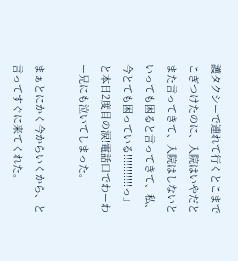護タクシーで連れて行くとこまでこぎつけたのに、入院はいやだとまた言ってきて、入院はしないといっても困ると言ってきて、私、今とても困っている!!!!!!!!!!!っ」と本日2度目の涙!電話口でわーわー兄にも泣いてしまった。

まぁとにかく今からいくから、と言ってすぐに来てくれた。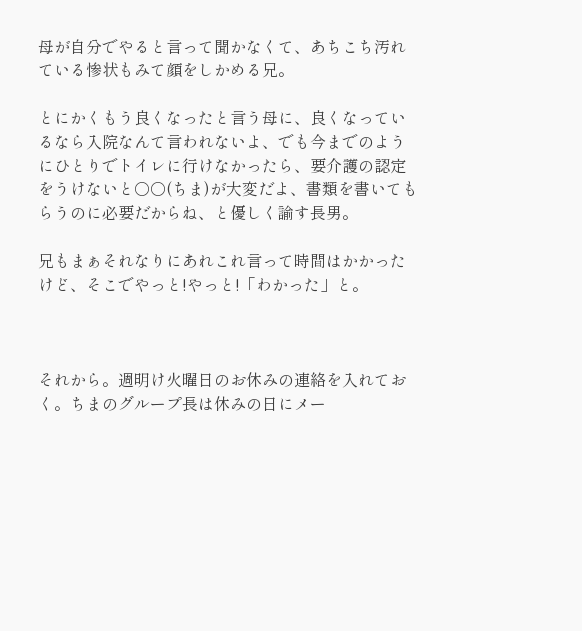母が自分でやると言って聞かなくて、あちこち汚れている惨状もみて顔をしかめる兄。

とにかくもう良くなったと言う母に、良くなっているなら入院なんて言われないよ、でも今までのようにひとりでトイレに行けなかったら、要介護の認定をうけないと○○(ちま)が大変だよ、書類を書いてもらうのに必要だからね、と優しく諭す長男。

兄もまぁそれなりにあれこれ言って時間はかかったけど、そこでやっと!やっと!「わかった」と。



それから。週明け火曜日のお休みの連絡を入れておく。ちまのグループ長は休みの日にメー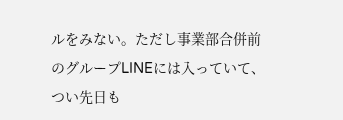ルをみない。ただし事業部合併前のグループLINEには入っていて、つい先日も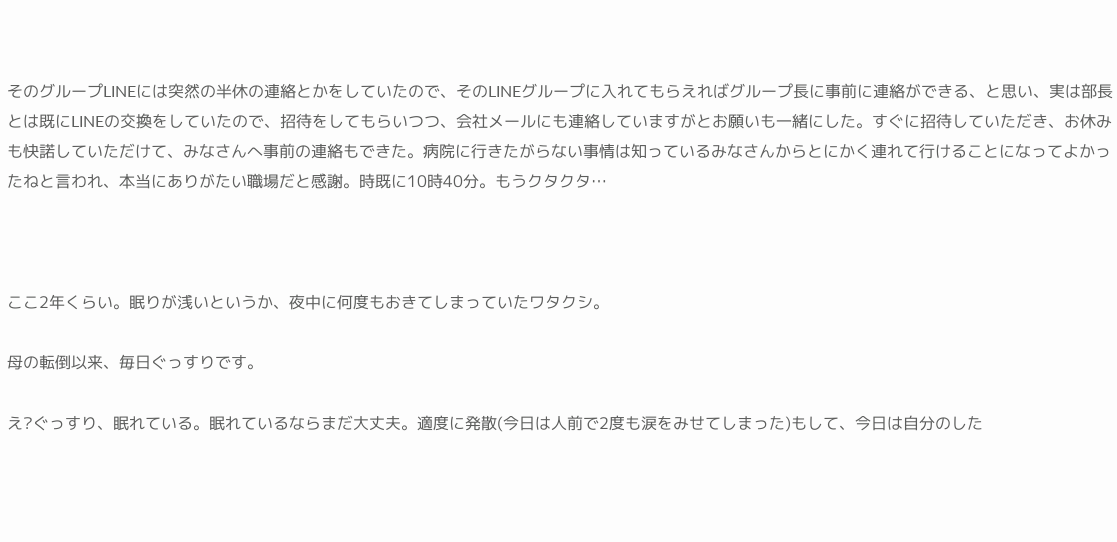そのグループLINEには突然の半休の連絡とかをしていたので、そのLINEグループに入れてもらえればグループ長に事前に連絡ができる、と思い、実は部長とは既にLINEの交換をしていたので、招待をしてもらいつつ、会社メールにも連絡していますがとお願いも一緒にした。すぐに招待していただき、お休みも快諾していただけて、みなさんへ事前の連絡もできた。病院に行きたがらない事情は知っているみなさんからとにかく連れて行けることになってよかったねと言われ、本当にありがたい職場だと感謝。時既に10時40分。もうクタクタ…



ここ2年くらい。眠りが浅いというか、夜中に何度もおきてしまっていたワタクシ。

母の転倒以来、毎日ぐっすりです。

え?ぐっすり、眠れている。眠れているならまだ大丈夫。適度に発散(今日は人前で2度も涙をみせてしまった)もして、今日は自分のした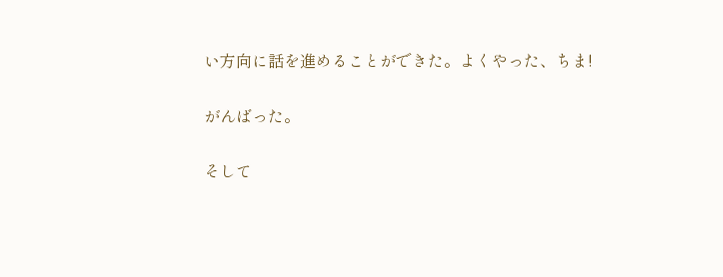い方向に話を進めることができた。よくやった、ちま!

がんばった。

そして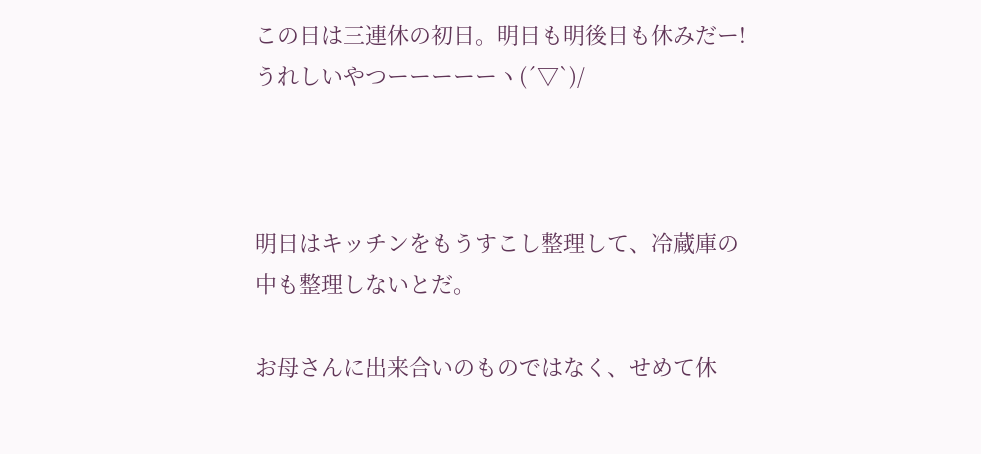この日は三連休の初日。明日も明後日も休みだー!うれしいやつーーーーーヽ(´▽`)/



明日はキッチンをもうすこし整理して、冷蔵庫の中も整理しないとだ。

お母さんに出来合いのものではなく、せめて休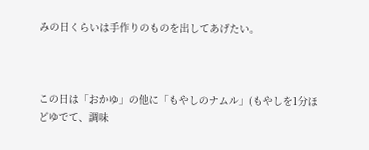みの日くらいは手作りのものを出してあげたい。



この日は「おかゆ」の他に「もやしのナムル」(もやしを1分ほどゆでて、調味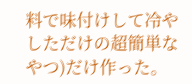料で味付けして冷やしただけの超簡単なやつ)だけ作った。